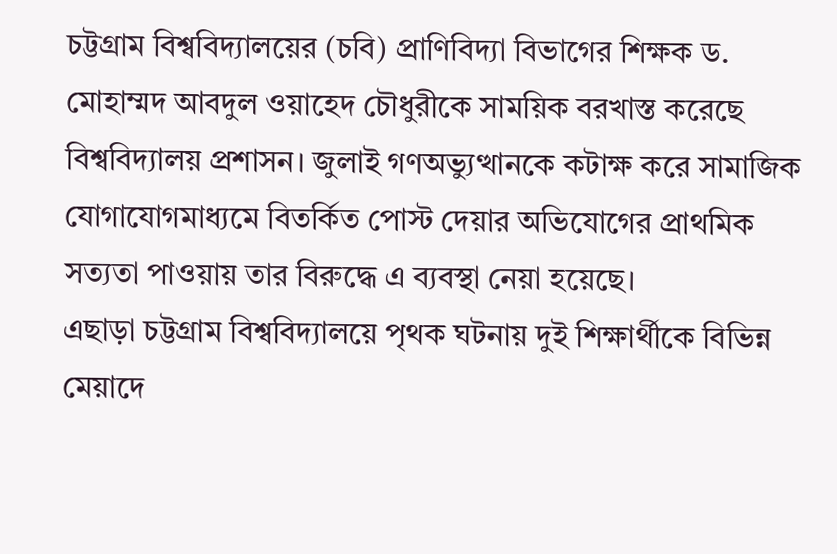চট্টগ্রাম বিশ্ববিদ্যালয়ের (চবি) প্রাণিবিদ্যা বিভাগের শিক্ষক ড. মোহাম্মদ আবদুল ওয়াহেদ চৌধুরীকে সাময়িক বরখাস্ত করেছে বিশ্ববিদ্যালয় প্রশাসন। জুলাই গণঅভ্যুত্থানকে কটাক্ষ করে সামাজিক যোগাযোগমাধ্যমে বিতর্কিত পোস্ট দেয়ার অভিযোগের প্রাথমিক সত্যতা পাওয়ায় তার বিরুদ্ধে এ ব্যবস্থা নেয়া হয়েছে।
এছাড়া চট্টগ্রাম বিশ্ববিদ্যালয়ে পৃথক ঘটনায় দুই শিক্ষার্থীকে বিভিন্ন মেয়াদে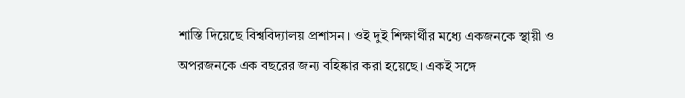শাস্তি দিয়েছে বিশ্ববিদ্যালয় প্রশাসন। ওই দুই শিক্ষার্থীর মধ্যে একজনকে স্থায়ী ও অপরজনকে এক বছরের জন্য বহিষ্কার করা হয়েছে। একই সঙ্গে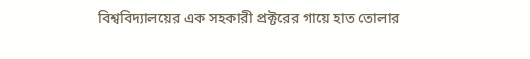বিশ্ববিদ্যালয়ের এক সহকারী প্রক্টরের গায়ে হাত তোলার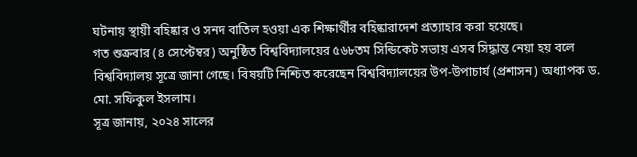ঘটনায় স্থায়ী বহিষ্কার ও সনদ বাতিল হওয়া এক শিক্ষার্থীর বহিষ্কারাদেশ প্রত্যাহার করা হয়েছে।
গত শুক্রবার (৪ সেপ্টেম্বর) অনুষ্ঠিত বিশ্ববিদ্যালয়ের ৫৬৮তম সিন্ডিকেট সভায় এসব সিদ্ধান্ত নেয়া হয় বলে বিশ্ববিদ্যালয় সূত্রে জানা গেছে। বিষয়টি নিশ্চিত করেছেন বিশ্ববিদ্যালয়ের উপ-উপাচার্য (প্রশাসন) অধ্যাপক ড. মো. সফিকুল ইসলাম।
সূত্র জানায়, ২০২৪ সালের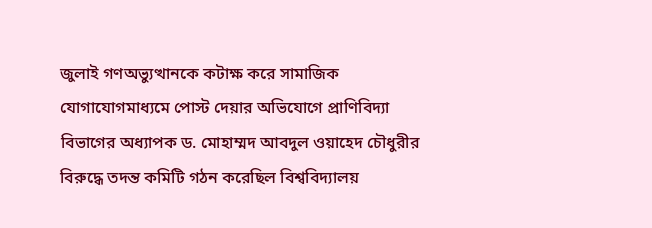জুলাই গণঅভ্যুত্থানকে কটাক্ষ করে সামাজিক যোগাযোগমাধ্যমে পোস্ট দেয়ার অভিযোগে প্রাণিবিদ্যা বিভাগের অধ্যাপক ড. মোহাম্মদ আবদুল ওয়াহেদ চৌধুরীর বিরুদ্ধে তদন্ত কমিটি গঠন করেছিল বিশ্ববিদ্যালয়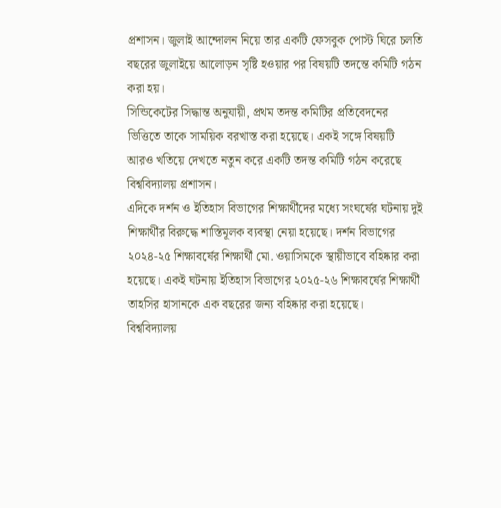প্রশাসন। জুলাই আন্দোলন নিয়ে তার একটি ফেসবুক পোস্ট ঘিরে চলতি বছরের জুলাইয়ে আলোড়ন সৃষ্টি হওয়ার পর বিষয়টি তদন্তে কমিটি গঠন করা হয়।
সিন্ডিকেটের সিদ্ধান্ত অনুযায়ী, প্রথম তদন্ত কমিটির প্রতিবেদনের ভিত্তিতে তাকে সাময়িক বরখাস্ত করা হয়েছে। একই সঙ্গে বিষয়টি আরও খতিয়ে দেখতে নতুন করে একটি তদন্ত কমিটি গঠন করেছে বিশ্ববিদ্যালয় প্রশাসন।
এদিকে দর্শন ও ইতিহাস বিভাগের শিক্ষার্থীদের মধ্যে সংঘর্ষের ঘটনায় দুই শিক্ষার্থীর বিরুদ্ধে শাস্তিমূলক ব্যবস্থা নেয়া হয়েছে। দর্শন বিভাগের ২০২৪-২৫ শিক্ষাবর্ষের শিক্ষার্থী মো. ওয়াসিমকে স্থায়ীভাবে বহিষ্কার করা হয়েছে। একই ঘটনায় ইতিহাস বিভাগের ২০২৫-২৬ শিক্ষাবর্ষের শিক্ষার্থী তাহসির হাসানকে এক বছরের জন্য বহিষ্কার করা হয়েছে।
বিশ্ববিদ্যালয়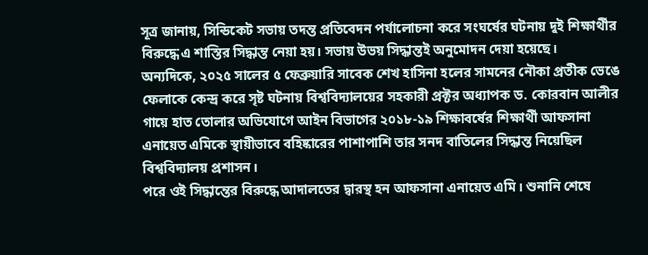সূত্র জানায়, সিন্ডিকেট সভায় তদন্ত প্রতিবেদন পর্যালোচনা করে সংঘর্ষের ঘটনায় দুই শিক্ষার্থীর বিরুদ্ধে এ শাস্তির সিদ্ধান্ত নেয়া হয়। সভায় উভয় সিদ্ধান্তই অনুমোদন দেয়া হয়েছে।
অন্যদিকে, ২০২৫ সালের ৫ ফেব্রুয়ারি সাবেক শেখ হাসিনা হলের সামনের নৌকা প্রতীক ভেঙে ফেলাকে কেন্দ্র করে সৃষ্ট ঘটনায় বিশ্ববিদ্যালয়ের সহকারী প্রক্টর অধ্যাপক ড. কোরবান আলীর গায়ে হাত তোলার অভিযোগে আইন বিভাগের ২০১৮-১৯ শিক্ষাবর্ষের শিক্ষার্থী আফসানা এনায়েত এমিকে স্থায়ীভাবে বহিষ্কারের পাশাপাশি তার সনদ বাতিলের সিদ্ধান্ত নিয়েছিল বিশ্ববিদ্যালয় প্রশাসন।
পরে ওই সিদ্ধান্তের বিরুদ্ধে আদালতের দ্বারস্থ হন আফসানা এনায়েত এমি। শুনানি শেষে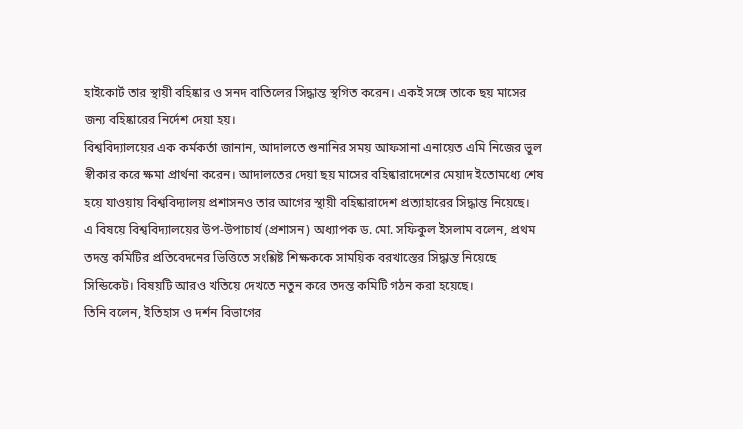হাইকোর্ট তার স্থায়ী বহিষ্কার ও সনদ বাতিলের সিদ্ধান্ত স্থগিত করেন। একই সঙ্গে তাকে ছয় মাসের জন্য বহিষ্কারের নির্দেশ দেয়া হয়।
বিশ্ববিদ্যালয়ের এক কর্মকর্তা জানান, আদালতে শুনানির সময় আফসানা এনায়েত এমি নিজের ভুল স্বীকার করে ক্ষমা প্রার্থনা করেন। আদালতের দেয়া ছয় মাসের বহিষ্কারাদেশের মেয়াদ ইতোমধ্যে শেষ হয়ে যাওয়ায় বিশ্ববিদ্যালয় প্রশাসনও তার আগের স্থায়ী বহিষ্কারাদেশ প্রত্যাহারের সিদ্ধান্ত নিয়েছে।
এ বিষয়ে বিশ্ববিদ্যালয়ের উপ-উপাচার্য (প্রশাসন) অধ্যাপক ড. মো. সফিকুল ইসলাম বলেন, প্রথম তদন্ত কমিটির প্রতিবেদনের ভিত্তিতে সংশ্লিষ্ট শিক্ষককে সাময়িক বরখাস্তের সিদ্ধান্ত নিয়েছে সিন্ডিকেট। বিষয়টি আরও খতিয়ে দেখতে নতুন করে তদন্ত কমিটি গঠন করা হয়েছে।
তিনি বলেন, ইতিহাস ও দর্শন বিভাগের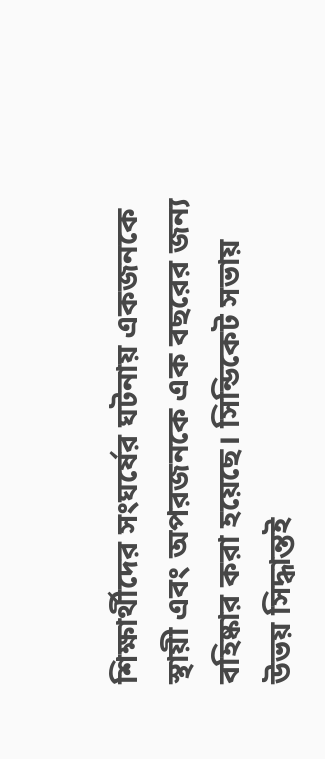শিক্ষার্থীদের সংঘর্ষের ঘটনায় একজনকে স্থায়ী এবং অপরজনকে এক বছরের জন্য বহিষ্কার করা হয়েছে। সিন্ডিকেট সভায় উভয় সিদ্ধান্তই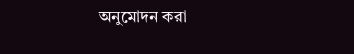অনুমোদন করা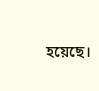হয়েছে।